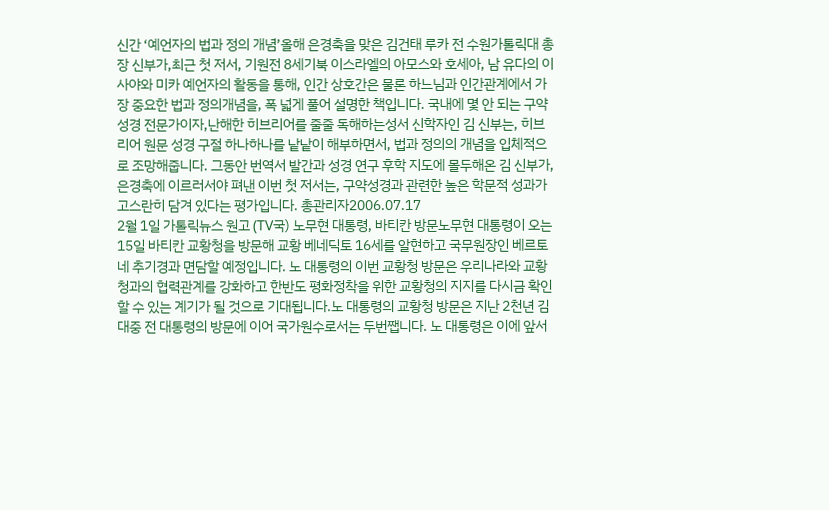신간 ‘예언자의 법과 정의 개념’올해 은경축을 맞은 김건태 루카 전 수원가톨릭대 총장 신부가,최근 첫 저서, 기원전 8세기북 이스라엘의 아모스와 호세아, 남 유다의 이사야와 미카 예언자의 활동을 통해, 인간 상호간은 물론 하느님과 인간관계에서 가장 중요한 법과 정의개념을, 폭 넓게 풀어 설명한 책입니다. 국내에 몇 안 되는 구약성경 전문가이자,난해한 히브리어를 줄줄 독해하는성서 신학자인 김 신부는, 히브리어 원문 성경 구절 하나하나를 낱낱이 해부하면서, 법과 정의의 개념을 입체적으로 조망해줍니다. 그동안 번역서 발간과 성경 연구 후학 지도에 몰두해온 김 신부가,은경축에 이르러서야 펴낸 이번 첫 저서는, 구약성경과 관련한 높은 학문적 성과가 고스란히 담겨 있다는 평가입니다. 총관리자2006.07.17
2월 1일 가톨릭뉴스 원고 (TV국) 노무현 대통령, 바티칸 방문노무현 대통령이 오는 15일 바티칸 교황청을 방문해 교황 베네딕토 16세를 알현하고 국무원장인 베르토네 추기경과 면담할 예정입니다. 노 대통령의 이번 교황청 방문은 우리나라와 교황청과의 협력관계를 강화하고 한반도 평화정착을 위한 교황청의 지지를 다시금 확인할 수 있는 계기가 될 것으로 기대됩니다.노 대통령의 교황청 방문은 지난 2천년 김대중 전 대통령의 방문에 이어 국가원수로서는 두번쨉니다. 노 대통령은 이에 앞서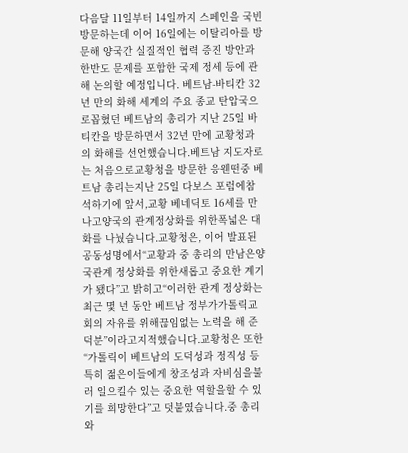다음달 11일부터 14일까지 스페인을 국빈방문하는데 이어 16일에는 이탈리아를 방문해 양국간 실질적인 협력 증진 방안과 한반도 문제를 포함한 국제 정세 등에 관해 논의할 예정입니다. 베트남-바티칸 32년 만의 화해 세계의 주요 종교 탄압국으로꼽혔던 베트남의 총리가 지난 25일 바티칸을 방문하면서 32년 만에 교황청과의 화해를 선언했습니다.베트남 지도자로는 처음으로교황청을 방문한 응웬떤중 베트남 총리는지난 25일 다보스 포럼에참석하기에 앞서,교황 베네딕토 16세를 만나고양국의 관계정상화를 위한폭넓은 대화를 나눴습니다.교황청은, 이어 발표된 공동성명에서“교황과 중 총리의 만남은양국관계 정상화를 위한새롭고 중요한 계기가 됐다”고 밝히고“이러한 관계 정상화는최근 몇 년 동안 베트남 정부가가톨릭교회의 자유를 위해끊임없는 노력을 해 준 덕분”이라고지적했습니다.교황청은 또한“가톨릭이 베트남의 도덕성과 정직성 등특히 젊은이들에게 창조성과 자비심을불러 일으킬수 있는 중요한 역할을할 수 있기를 희망한다”고 덧붙였습니다.중 총리와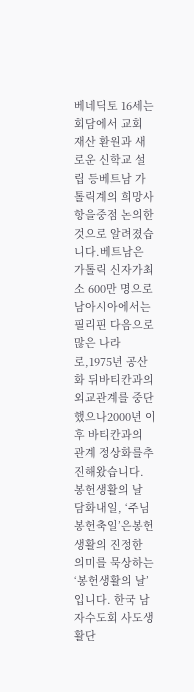베네딕토 16세는 회담에서 교회 재산 환원과 새로운 신학교 설립 등베트남 가톨릭계의 희망사항을중점 논의한 것으로 알려졌습니다.베트남은 가톨릭 신자가최소 600만 명으로 남아시아에서는필리핀 다음으로 많은 나라로,1975년 공산화 뒤바티칸과의 외교관계를 중단했으나2000년 이후 바티칸과의 관계 정상화를추진해왔습니다. 봉헌생활의 날 담화내일, ‘주님 봉헌축일’은봉헌생활의 진정한 의미를 묵상하는‘봉헌생활의 날’입니다. 한국 남자수도회 사도생활단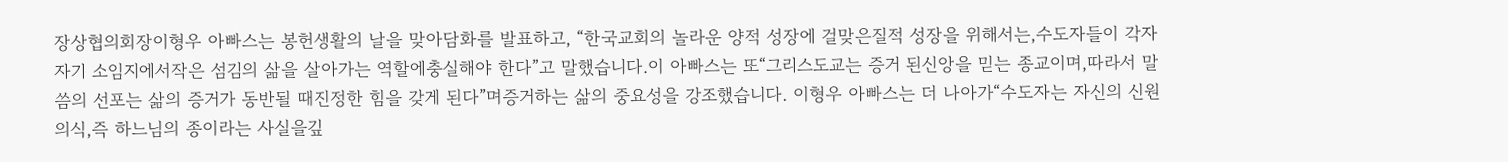장상협의회장이형우 아빠스는 봉헌생활의 날을 맞아담화를 발표하고, “한국교회의 놀라운 양적 성장에 걸맞은질적 성장을 위해서는,수도자들이 각자 자기 소임지에서작은 섬김의 삶을 살아가는 역할에충실해야 한다”고 말했습니다.이 아빠스는 또“그리스도교는 증거 된신앙을 믿는 종교이며,따라서 말씀의 선포는 삶의 증거가 동반될 때진정한 힘을 갖게 된다”며증거하는 삶의 중요성을 강조했습니다. 이형우 아빠스는 더 나아가“수도자는 자신의 신원의식,즉 하느님의 종이라는 사실을깊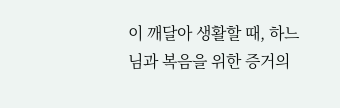이 깨달아 생활할 때, 하느님과 복음을 위한 증거의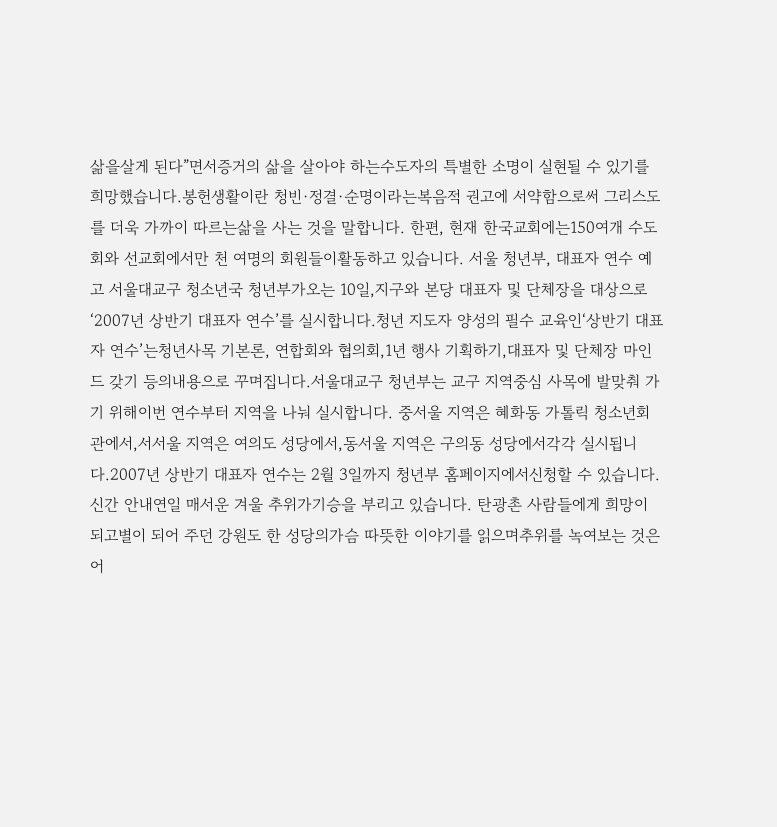삶을살게 된다”면서증거의 삶을 살아야 하는수도자의 특별한 소명이 실현될 수 있기를 희망했습니다.봉헌생활이란 청빈·정결·순명이라는복음적 권고에 서약함으로써 그리스도를 더욱 가까이 따르는삶을 사는 것을 말합니다. 한편, 현재 한국교회에는150여개 수도회와 선교회에서만 천 여명의 회원들이활동하고 있습니다. 서울 청년부, 대표자 연수 예고 서울대교구 청소년국 청년부가오는 10일,지구와 본당 대표자 및 단체장을 대상으로‘2007년 상반기 대표자 연수’를 실시합니다.청년 지도자 양성의 필수 교육인‘상반기 대표자 연수’는청년사목 기본론, 연합회와 협의회,1년 행사 기획하기,대표자 및 단체장 마인드 갖기 등의내용으로 꾸며집니다.서울대교구 청년부는 교구 지역중심 사목에 발맞춰 가기 위해이번 연수부터 지역을 나눠 실시합니다. 중서울 지역은 혜화동 가톨릭 청소년회관에서,서서울 지역은 여의도 성당에서,동서울 지역은 구의동 성당에서각각 실시됩니다.2007년 상반기 대표자 연수는 2월 3일까지 청년부 홈페이지에서신청할 수 있습니다. 신간 안내연일 매서운 겨울 추위가기승을 부리고 있습니다. 탄광촌 사람들에게 희망이 되고별이 되어 주던 강원도 한 성당의가슴 따뜻한 이야기를 읽으며추위를 녹여보는 것은 어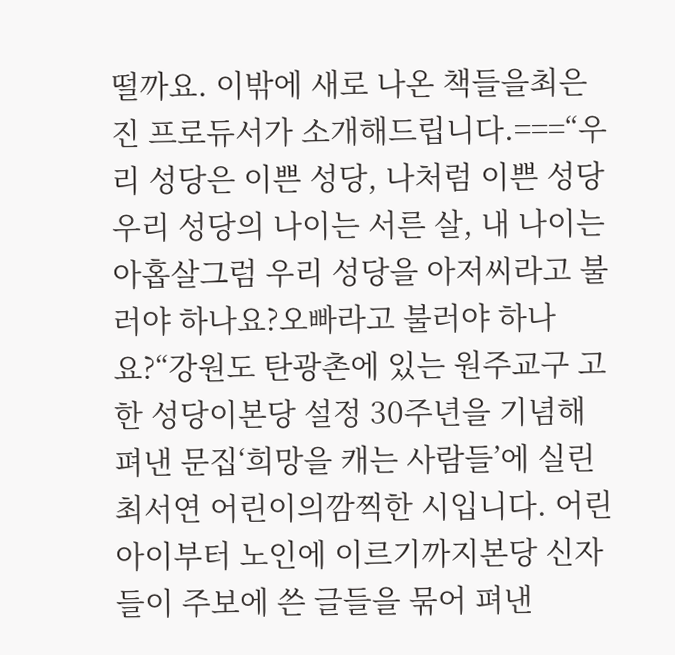떨까요. 이밖에 새로 나온 책들을최은진 프로듀서가 소개해드립니다.===“우리 성당은 이쁜 성당, 나처럼 이쁜 성당우리 성당의 나이는 서른 살, 내 나이는 아홉살그럼 우리 성당을 아저씨라고 불러야 하나요?오빠라고 불러야 하나요?“강원도 탄광촌에 있는 원주교구 고한 성당이본당 설정 30주년을 기념해 펴낸 문집‘희망을 캐는 사람들’에 실린 최서연 어린이의깜찍한 시입니다. 어린 아이부터 노인에 이르기까지본당 신자들이 주보에 쓴 글들을 묶어 펴낸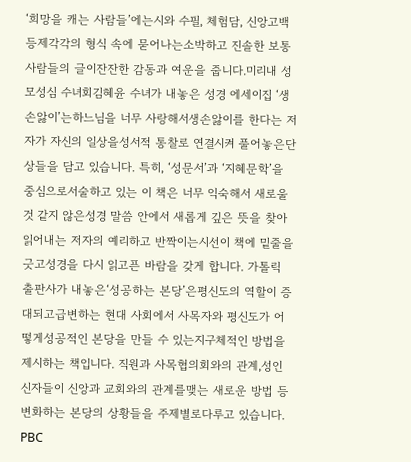‘희망을 캐는 사람들’에는시와 수필, 체험담, 신앙고백 등제각각의 형식 속에 묻어나는소박하고 진솔한 보통 사람들의 글이잔잔한 감동과 여운을 줍니다.미리내 성모성심 수녀회김혜윤 수녀가 내놓은 성경 에세이집 ‘생손앓이’는하느님을 너무 사랑해서생손앓이를 한다는 저자가 자신의 일상을성서적 통찰로 연결시켜 풀어놓은단상들을 담고 있습니다. 특히, ‘성문서’과 ‘지혜문학’을 중심으로서술하고 있는 이 책은 너무 익숙해서 새로울 것 같지 않은성경 말씀 안에서 새롭게 깊은 뜻을 찾아읽어내는 저자의 예리하고 반짝이는시선이 책에 밑줄을 긋고성경을 다시 읽고픈 바람을 갖게 합니다. 가톨릭 출판사가 내놓은‘성공하는 본당’은평신도의 역할이 증대되고급변하는 현대 사회에서 사목자와 평신도가 어떻게성공적인 본당을 만들 수 있는지구체적인 방법을 제시하는 책입니다. 직원과 사목협의회와의 관계,성인 신자들이 신앙과 교회와의 관계를맺는 새로운 방법 등변화하는 본당의 상황들을 주제별로다루고 있습니다. PBC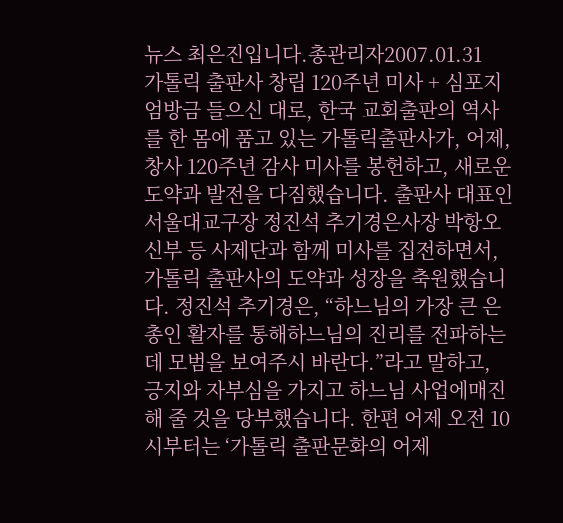뉴스 최은진입니다.총관리자2007.01.31
가톨릭 출판사 창립 120주년 미사 + 심포지엄방금 들으신 대로, 한국 교회출판의 역사를 한 몸에 품고 있는 가톨릭출판사가, 어제, 창사 120주년 감사 미사를 봉헌하고, 새로운 도약과 발전을 다짐했습니다. 출판사 대표인 서울대교구장 정진석 추기경은사장 박항오 신부 등 사제단과 함께 미사를 집전하면서, 가톨릭 출판사의 도약과 성장을 축원했습니다. 정진석 추기경은, “하느님의 가장 큰 은총인 활자를 통해하느님의 진리를 전파하는데 모범을 보여주시 바란다.”라고 말하고, 긍지와 자부심을 가지고 하느님 사업에매진해 줄 것을 당부했습니다. 한편 어제 오전 10시부터는 ‘가톨릭 출판문화의 어제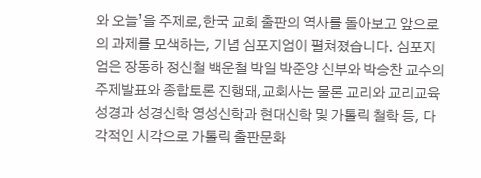와 오늘’을 주제로,한국 교회 출판의 역사를 돌아보고 앞으로의 과제를 모색하는, 기념 심포지엄이 펼쳐졌습니다. 심포지엄은 장동하 정신철 백운철 박일 박준양 신부와 박승찬 교수의 주제발표와 종합토론 진행돼,교회사는 물론 교리와 교리교육 성경과 성경신학 영성신학과 현대신학 및 가톨릭 철학 등, 다각적인 시각으로 가톨릭 출판문화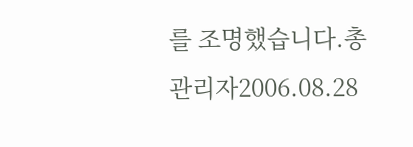를 조명했습니다.총관리자2006.08.28